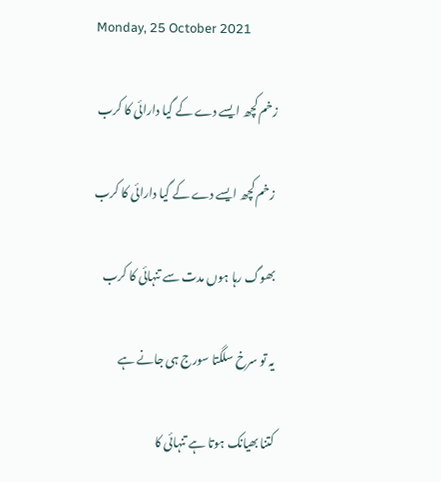Monday, 25 October 2021

زخم کچھ ایسے دے کے گیا دارائی کا کرب

 زخم کچھ ایسے دے کے گیا دارائی کا کرب

بھوگ رہا ہوں مدت سے تنہائی کا کرب

یہ تو سرخ سلگتا سورج ہی جانے ہے

کتنا بھیانک ہوتا ہے تنہائی کا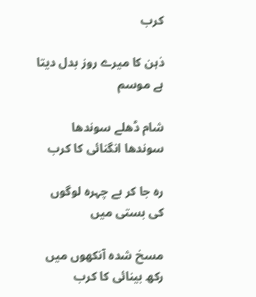کرب

ذہن کا میرے روز بدل دیتا ہے موسم

شام ڈھلے سوندھا سوندھا انگنائی کا کرب

رہ جا کر بے چہرہ لوگوں کی بستی میں

مسخ شدہ آنکھوں میں رکھ بینائی کا کرب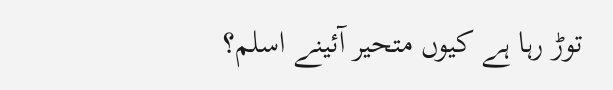توڑ رہا ہے کیوں متحیر آئینے اسلم؟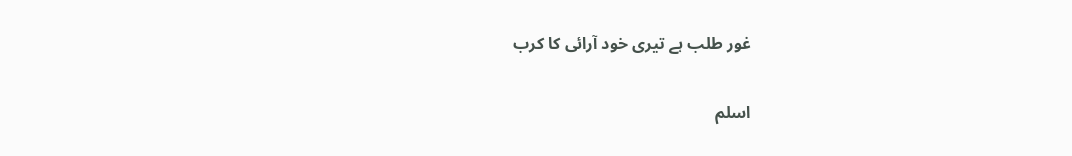غور طلب ہے تیری خود آرائی کا کرب


اسلم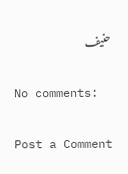حنیف

No comments:

Post a Comment